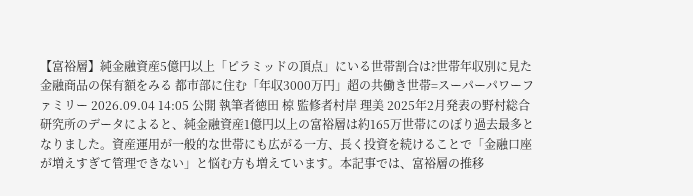【富裕層】純金融資産5億円以上「ピラミッドの頂点」にいる世帯割合は?世帯年収別に見た金融商品の保有額をみる 都市部に住む「年収3000万円」超の共働き世帯=スーパーパワーファミリー 2026.09.04 14:05 公開 執筆者徳田 椋 監修者村岸 理美 2025年2月発表の野村総合研究所のデータによると、純金融資産1億円以上の富裕層は約165万世帯にのぼり過去最多となりました。資産運用が一般的な世帯にも広がる一方、長く投資を続けることで「金融口座が増えすぎて管理できない」と悩む方も増えています。本記事では、富裕層の推移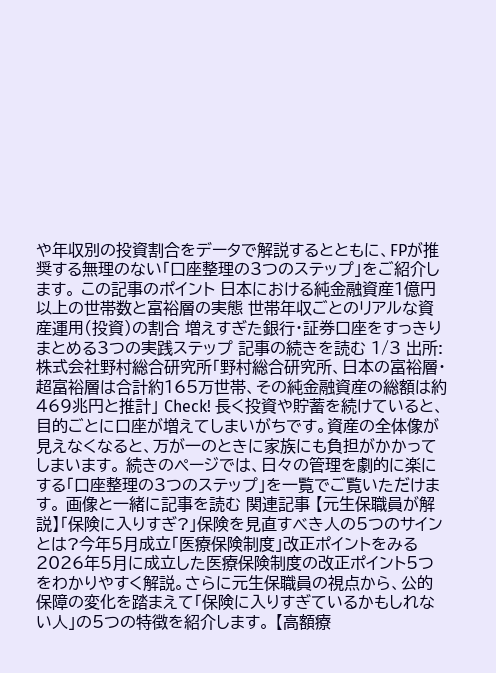や年収別の投資割合をデータで解説するとともに、FPが推奨する無理のない「口座整理の3つのステップ」をご紹介します。 この記事のポイント 日本における純金融資産1億円以上の世帯数と富裕層の実態 世帯年収ごとのリアルな資産運用(投資)の割合 増えすぎた銀行・証券口座をすっきりまとめる3つの実践ステップ 記事の続きを読む 1/3 出所:株式会社野村総合研究所「野村総合研究所、日本の富裕層・超富裕層は合計約165万世帯、その純金融資産の総額は約469兆円と推計」 Check! 長く投資や貯蓄を続けていると、目的ごとに口座が増えてしまいがちです。資産の全体像が見えなくなると、万が一のときに家族にも負担がかかってしまいます。 続きのページでは、日々の管理を劇的に楽にする「口座整理の3つのステップ」を一覧でご覧いただけます。 画像と一緒に記事を読む 関連記事 【元生保職員が解説】「保険に入りすぎ?」保険を見直すべき人の5つのサインとは?今年5月成立「医療保険制度」改正ポイントをみる 2026年5月に成立した医療保険制度の改正ポイント5つをわかりやすく解説。さらに元生保職員の視点から、公的保障の変化を踏まえて「保険に入りすぎているかもしれない人」の5つの特徴を紹介します。 【高額療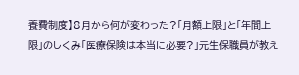養費制度】8月から何が変わった?「月額上限」と「年間上限」のしくみ「医療保険は本当に必要?」元生保職員が教え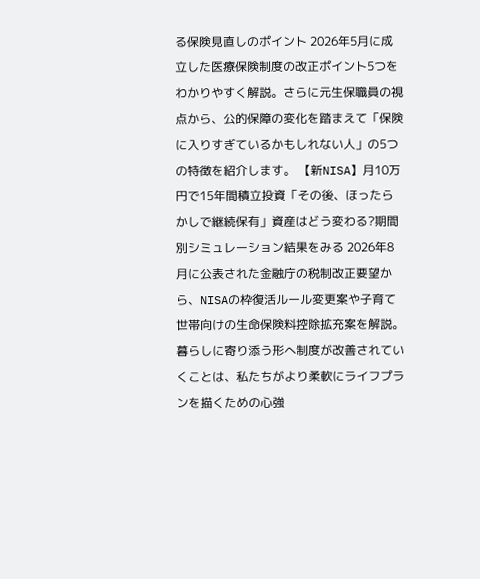る保険見直しのポイント 2026年5月に成立した医療保険制度の改正ポイント5つをわかりやすく解説。さらに元生保職員の視点から、公的保障の変化を踏まえて「保険に入りすぎているかもしれない人」の5つの特徴を紹介します。 【新NISA】月10万円で15年間積立投資「その後、ほったらかしで継続保有」資産はどう変わる?期間別シミュレーション結果をみる 2026年8月に公表された金融庁の税制改正要望から、NISAの枠復活ルール変更案や子育て世帯向けの生命保険料控除拡充案を解説。暮らしに寄り添う形へ制度が改善されていくことは、私たちがより柔軟にライフプランを描くための心強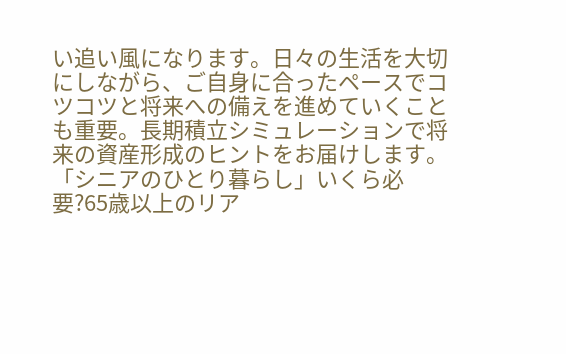い追い風になります。日々の生活を大切にしながら、ご自身に合ったペースでコツコツと将来への備えを進めていくことも重要。長期積立シミュレーションで将来の資産形成のヒントをお届けします。 「シニアのひとり暮らし」いくら必要?65歳以上のリア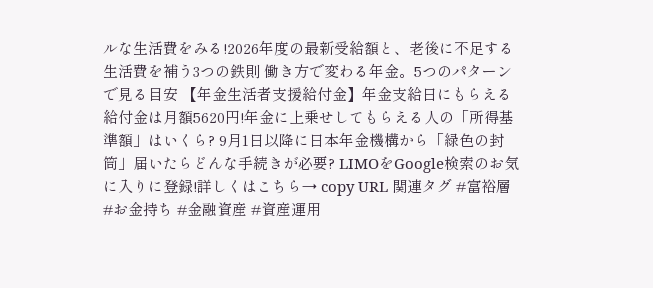ルな生活費をみる!2026年度の最新受給額と、老後に不足する生活費を補う3つの鉄則 働き方で変わる年金。5つのパターンで見る目安 【年金生活者支援給付金】年金支給日にもらえる給付金は月額5620円!年金に上乗せしてもらえる人の「所得基準額」はいくら? 9月1日以降に日本年金機構から「緑色の封筒」届いたらどんな手続きが必要? LIMOをGoogle検索のお気に入りに登録!詳しくはこちら→ copy URL 関連タグ #富裕層 #お金持ち #金融資産 #資産運用